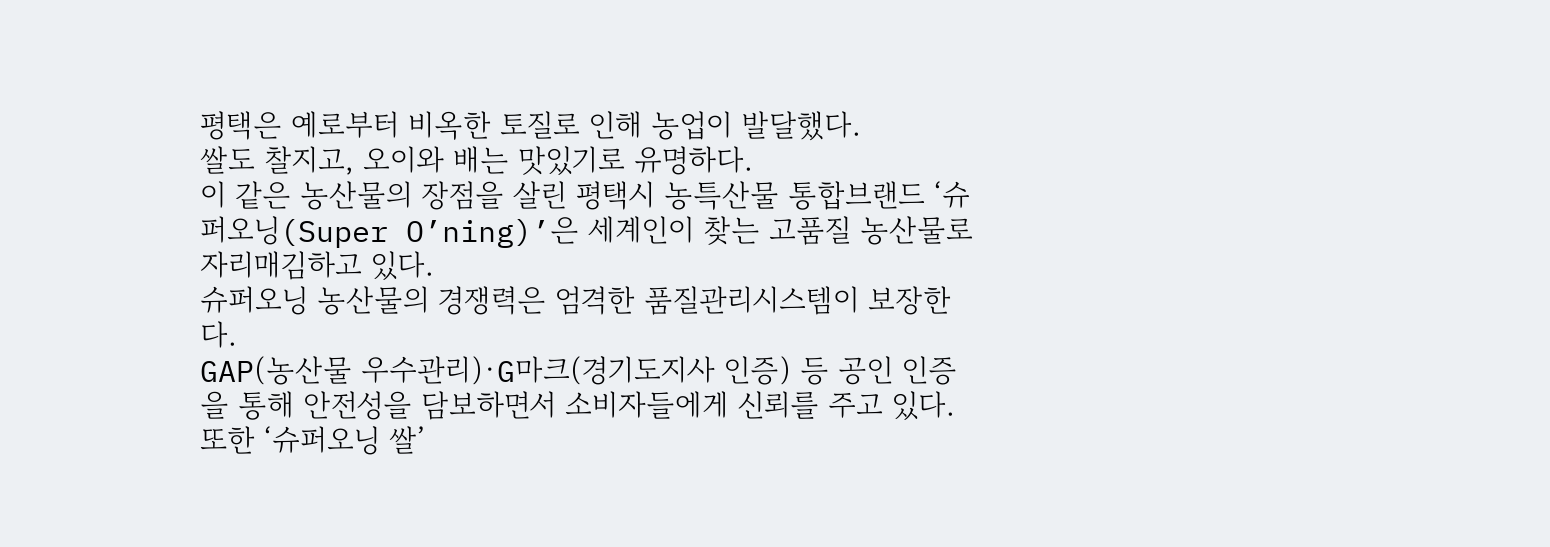평택은 예로부터 비옥한 토질로 인해 농업이 발달했다.
쌀도 찰지고, 오이와 배는 맛있기로 유명하다.
이 같은 농산물의 장점을 살린 평택시 농특산물 통합브랜드 ‘슈퍼오닝(Super O’ning)’은 세계인이 찾는 고품질 농산물로 자리매김하고 있다.
슈퍼오닝 농산물의 경쟁력은 엄격한 품질관리시스템이 보장한다.
GAP(농산물 우수관리)·G마크(경기도지사 인증) 등 공인 인증을 통해 안전성을 담보하면서 소비자들에게 신뢰를 주고 있다.
또한 ‘슈퍼오닝 쌀’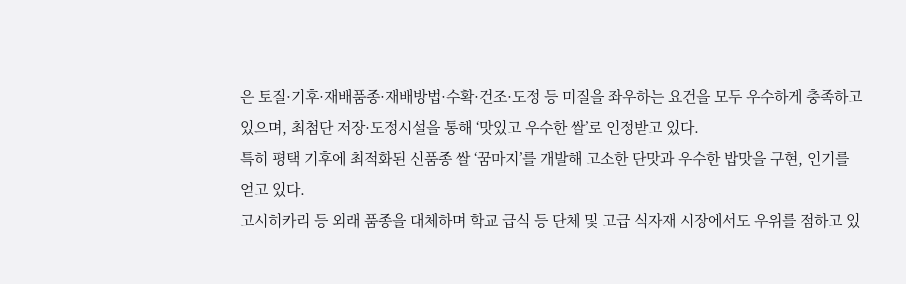은 토질·기후·재배품종·재배방법·수확·건조·도정 등 미질을 좌우하는 요건을 모두 우수하게 충족하고 있으며, 최첨단 저장·도정시설을 통해 ‘맛있고 우수한 쌀’로 인정받고 있다.
특히 평택 기후에 최적화된 신품종 쌀 ‘꿈마지’를 개발해 고소한 단맛과 우수한 밥맛을 구현, 인기를 얻고 있다.
고시히카리 등 외래 품종을 대체하며 학교 급식 등 단체 및 고급 식자재 시장에서도 우위를 점하고 있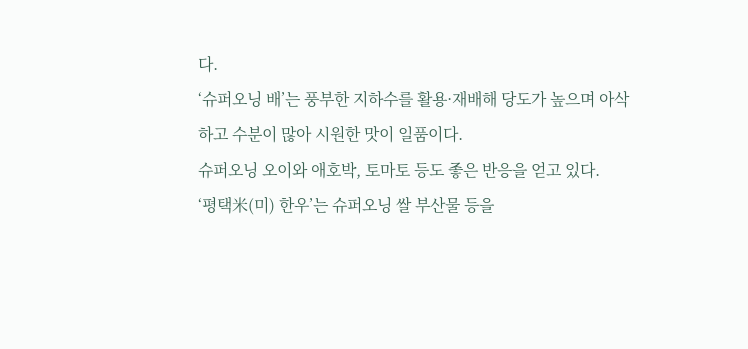다.
‘슈퍼오닝 배’는 풍부한 지하수를 활용·재배해 당도가 높으며 아삭하고 수분이 많아 시원한 맛이 일품이다.
슈퍼오닝 오이와 애호박, 토마토 등도 좋은 반응을 얻고 있다.
‘평택米(미) 한우’는 슈퍼오닝 쌀 부산물 등을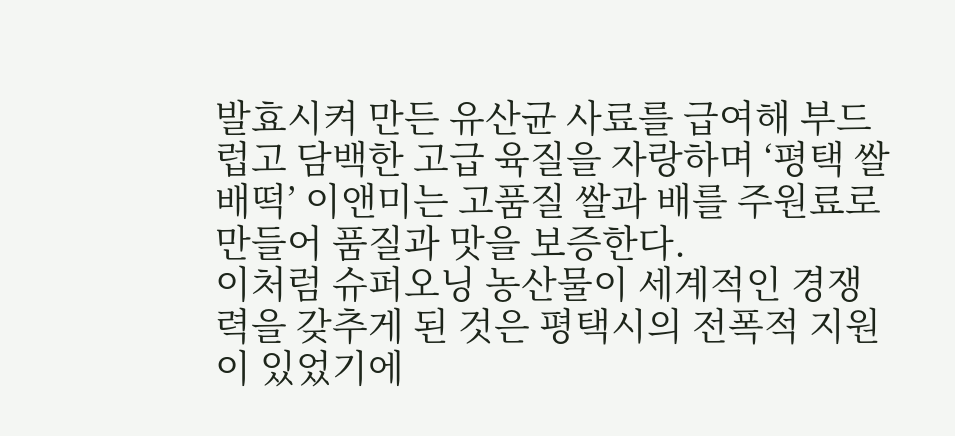발효시켜 만든 유산균 사료를 급여해 부드럽고 담백한 고급 육질을 자랑하며 ‘평택 쌀배떡’ 이앤미는 고품질 쌀과 배를 주원료로 만들어 품질과 맛을 보증한다.
이처럼 슈퍼오닝 농산물이 세계적인 경쟁력을 갖추게 된 것은 평택시의 전폭적 지원이 있었기에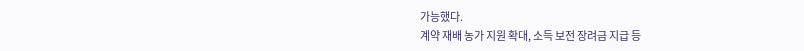가능했다.
계약 재배 농가 지원 확대, 소득 보전 장려금 지급 등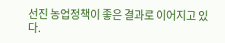선진 농업정책이 좋은 결과로 이어지고 있다.